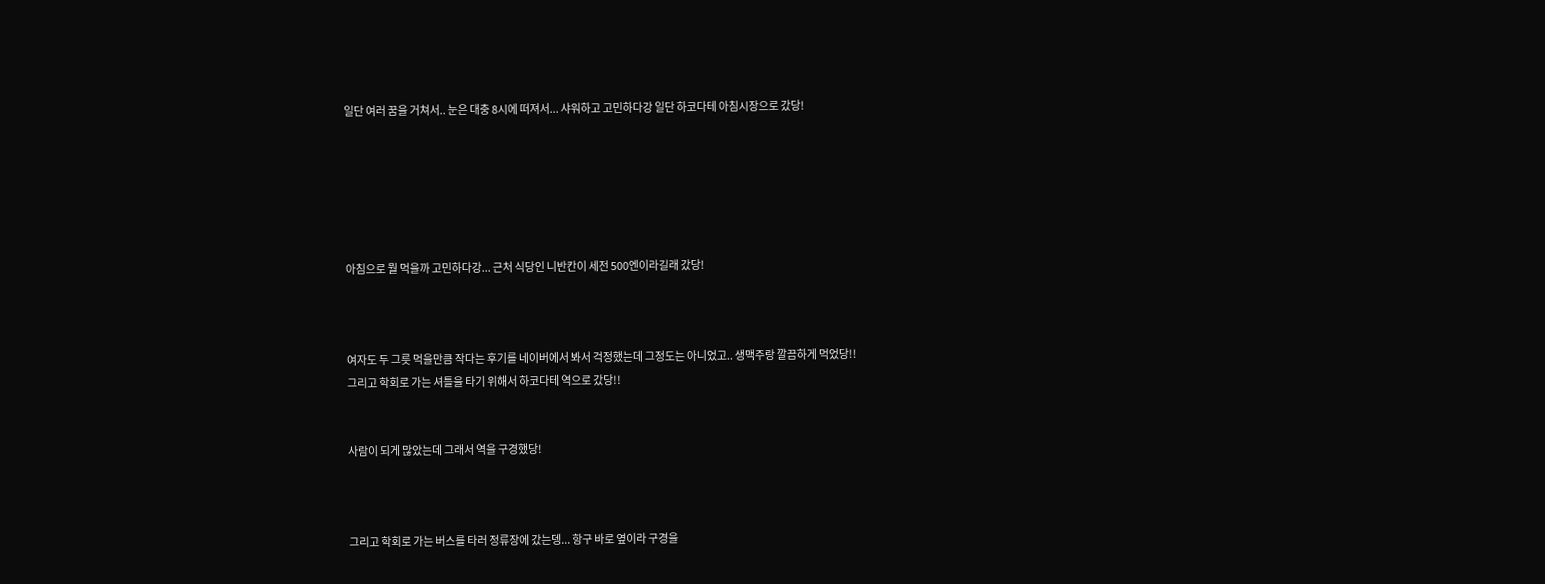일단 여러 꿈을 거쳐서.. 눈은 대충 8시에 떠져서... 샤워하고 고민하다강 일단 하코다테 아침시장으로 갔당!






아침으로 뭘 먹을까 고민하다강... 근처 식당인 니반칸이 세전 500엔이라길래 갔당!



여자도 두 그릇 먹을만큼 작다는 후기를 네이버에서 봐서 걱정했는데 그정도는 아니었고.. 생맥주랑 깔끔하게 먹었당!!
그리고 학회로 가는 셔틀을 타기 위해서 하코다테 역으로 갔당!!


사람이 되게 많았는데 그래서 역을 구경했당!



그리고 학회로 가는 버스를 타러 정류장에 갔는뎅... 항구 바로 옆이라 구경을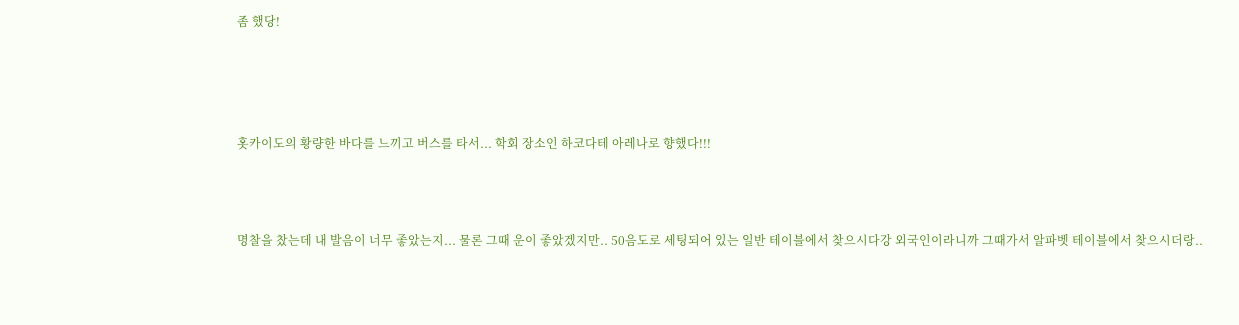좀 했당!




홋카이도의 황량한 바다를 느끼고 버스를 타서... 학회 장소인 하코다테 아레나로 향했다!!!



명찰을 찼는데 내 발음이 너무 좋았는지... 물론 그때 운이 좋았겠지만.. 50음도로 세팅되어 있는 일반 테이블에서 찾으시다강 외국인이라니까 그때가서 알파벳 테이블에서 찾으시더랑..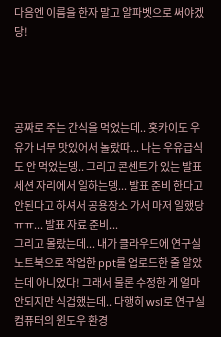다음엔 이름을 한자 말고 알파벳으로 써야겠당!




공짜로 주는 간식을 먹었는데.. 홋카이도 우유가 너무 맛있어서 놀랐따... 나는 우유급식도 안 먹었는뎅.. 그리고 콘센트가 있는 발표 세션 자리에서 일하는뎅... 발표 준비 한다고 안된다고 하셔서 공용장소 가서 마저 일했당 ㅠㅠ... 발표 자료 준비...
그리고 몰랐는데... 내가 클라우드에 연구실 노트북으로 작업한 ppt를 업로드한 줄 알았는데 아니었다! 그래서 물론 수정한 게 얼마 안되지만 식겁했는데.. 다행히 wsl로 연구실 컴퓨터의 윈도우 환경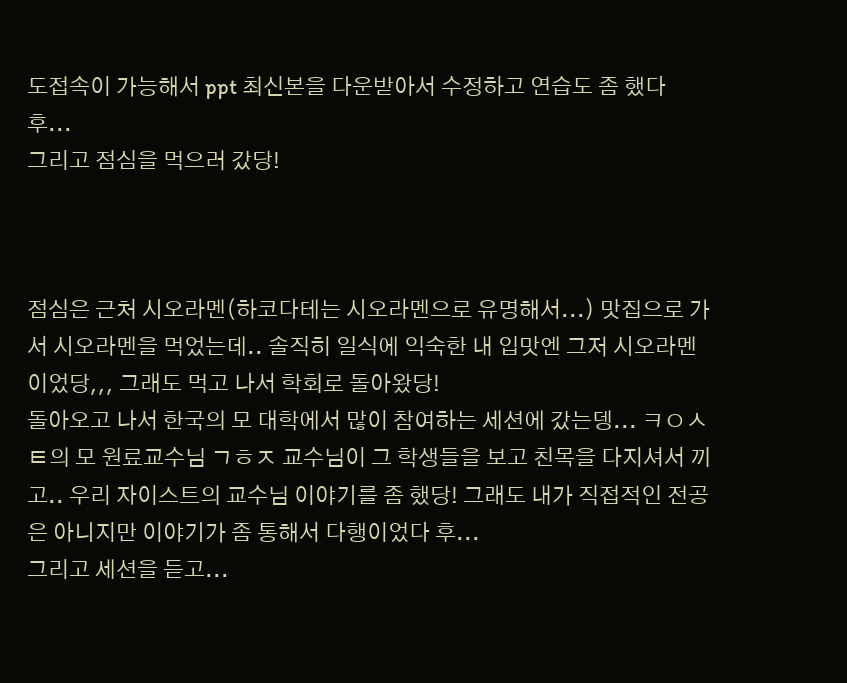도접속이 가능해서 ppt 최신본을 다운받아서 수정하고 연습도 좀 했다 후...
그리고 점심을 먹으러 갔당!



점심은 근처 시오라멘(하코다테는 시오라멘으로 유명해서...) 맛집으로 가서 시오라멘을 먹었는데.. 솔직히 일식에 익숙한 내 입맛엔 그저 시오라멘이었당,,, 그래도 먹고 나서 학회로 돌아왔당!
돌아오고 나서 한국의 모 대학에서 많이 참여하는 세션에 갔는뎅... ㅋㅇㅅㅌ의 모 원료교수님 ㄱㅎㅈ 교수님이 그 학생들을 보고 친목을 다지셔서 끼고.. 우리 자이스트의 교수님 이야기를 좀 했당! 그래도 내가 직접적인 전공은 아니지만 이야기가 좀 통해서 다행이었다 후...
그리고 세션을 듣고...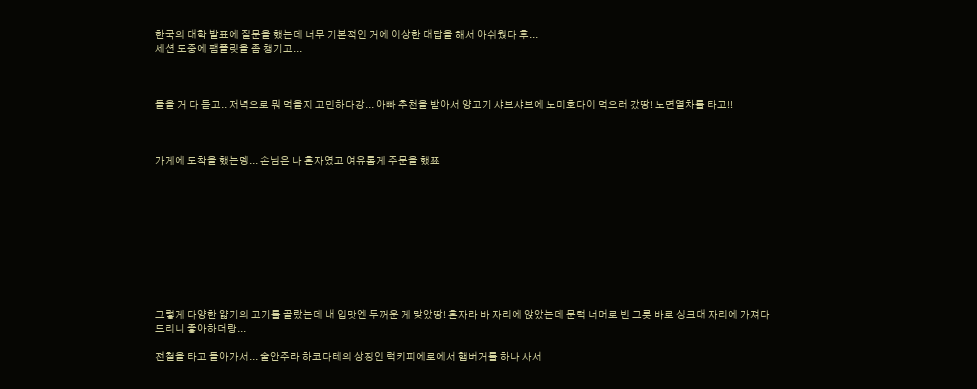한국의 대학 발표에 질문을 했는데 너무 기본적인 거에 이상한 대답을 해서 아쉬웠다 후...
세션 도중에 팸플릿을 좀 챙기고...



들을 거 다 듣고.. 저녁으로 뭐 먹을지 고민하다강... 아빠 추천을 받아서 양고기 샤브샤브에 노미호다이 먹으러 갔땅! 노면열차를 타고!!



가게에 도착을 했는뎅... 손님은 나 혼자였고 여유롭게 주문을 했쬬










그렇게 다양한 얇기의 고기를 골랐는데 내 입맛엔 두꺼운 게 맞았땅! 혼자라 바 자리에 앉았는데 문턱 너머로 빈 그릇 바로 싱크대 자리에 가져다드리니 좋아하더랑...

전철을 타고 돌아가서... 술안주라 하코다테의 상징인 럭키피에로에서 햄버거를 하나 사서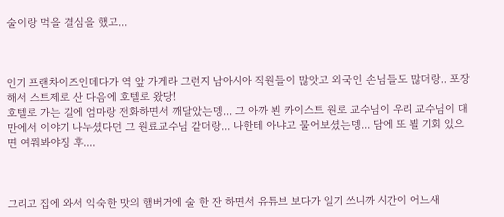술이랑 먹을 결심을 했고...



인기 프랜차이즈인데다가 역 앞 가게라 그런지 남아시아 직원들이 많앗고 외국인 손님들도 많더랑.. 포장해서 스트제로 산 다음에 호텔로 왔당!
호텔로 가는 길에 엄마랑 전화하면서 깨달았는뎅... 그 아까 뵌 카이스트 원로 교수님이 우리 교수님이 대만에서 이야기 나누셨다던 그 원료교수님 같더랑... 나한테 아냐고 물어보셨는뎅... 담에 또 뵐 기회 있으면 여쭤봐야징 후....



그리고 집에 와서 익숙한 맛의 햄버거에 술 한 잔 하면서 유튜브 보다가 일기 쓰니까 시간이 어느새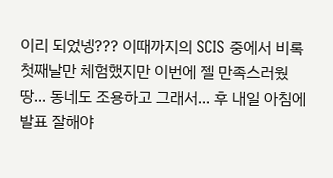이리 되었넹??? 이때까지의 SCIS 중에서 비록 첫째날만 체험했지만 이번에 젤 만족스러웠땅... 동네도 조용하고 그래서... 후 내일 아침에 발표 잘해야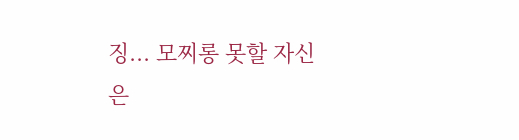징... 모찌롱 못할 자신은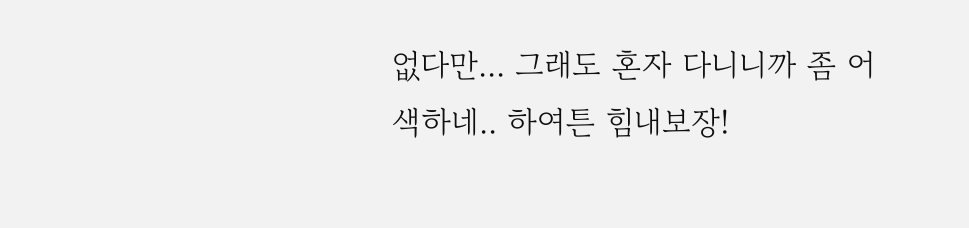없다만... 그래도 혼자 다니니까 좀 어색하네.. 하여튼 힘내보장!